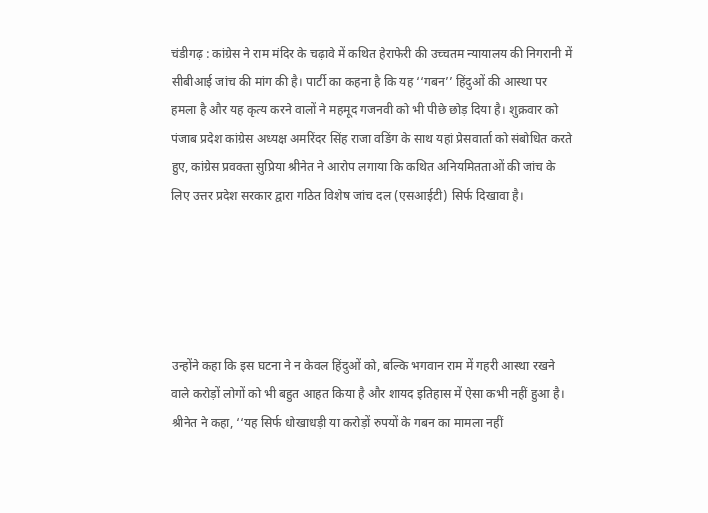चंडीगढ़ : कांग्रेस ने राम मंदिर के चढ़ावे में कथित हेराफेरी की उच्चतम न्यायालय की निगरानी में सीबीआई जांच की मांग की है। पार्टी का कहना है कि यह ‘‘गबन’’ हिंदुओं की आस्था पर हमला है और यह कृत्य करने वालों ने महमूद गजनवी को भी पीछे छोड़ दिया है। शुक्रवार को पंजाब प्रदेश कांग्रेस अध्यक्ष अमरिंदर सिंह राजा वडिंग के साथ यहां प्रेसवार्ता को संबोधित करते हुए, कांग्रेस प्रवक्ता सुप्रिया श्रीनेत ने आरोप लगाया कि कथित अनियमितताओं की जांच के लिए उत्तर प्रदेश सरकार द्वारा गठित विशेष जांच दल (एसआईटी) सिर्फ दिखावा है।





उन्होंने कहा कि इस घटना ने न केवल हिंदुओं को, बल्कि भगवान राम में गहरी आस्था रखने वाले करोड़ों लोगों को भी बहुत आहत किया है और शायद इतिहास में ऐसा कभी नहीं हुआ है। श्रीनेत ने कहा, ‘‘यह सिर्फ धोखाधड़ी या करोड़ों रुपयों के गबन का मामला नहीं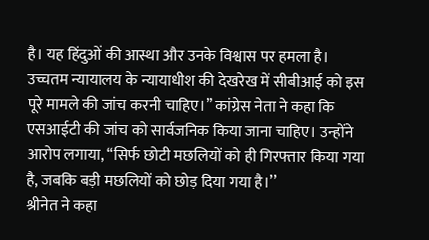है। यह हिंदुओं की आस्था और उनके विश्वास पर हमला है। उच्चतम न्यायालय के न्यायाधीश की देखरेख में सीबीआई को इस पूरे मामले की जांच करनी चाहिए।’’ कांग्रेस नेता ने कहा कि एसआईटी की जांच को सार्वजनिक किया जाना चाहिए। उन्होंने आरोप लगाया, ‘‘सिर्फ छोटी मछलियों को ही गिरफ्तार किया गया है, जबकि बड़ी मछलियों को छोड़ दिया गया है।’’
श्रीनेत ने कहा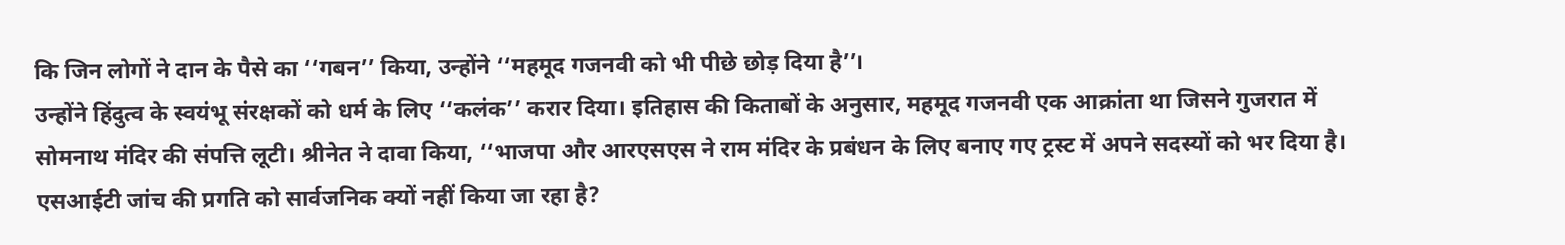कि जिन लोगों ने दान के पैसे का ‘‘गबन’’ किया, उन्होंने ‘‘महमूद गजनवी को भी पीछे छोड़ दिया है’’।
उन्होंने हिंदुत्व के स्वयंभू संरक्षकों को धर्म के लिए ‘‘कलंक’’ करार दिया। इतिहास की किताबों के अनुसार, महमूद गजनवी एक आक्रांता था जिसने गुजरात में सोमनाथ मंदिर की संपत्ति लूटी। श्रीनेत ने दावा किया, ‘‘भाजपा और आरएसएस ने राम मंदिर के प्रबंधन के लिए बनाए गए ट्रस्ट में अपने सदस्यों को भर दिया है। एसआईटी जांच की प्रगति को सार्वजनिक क्यों नहीं किया जा रहा है?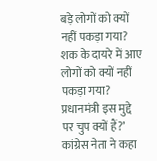बड़े लोगों को क्यों नहीं पकड़ा गया? शक के दायरे में आए लोगों को क्यों नहीं पकड़ा गया? प्रधानमंत्री इस मुद्दे पर चुप क्यों हैं?’
कांग्रेस नेता ने कहा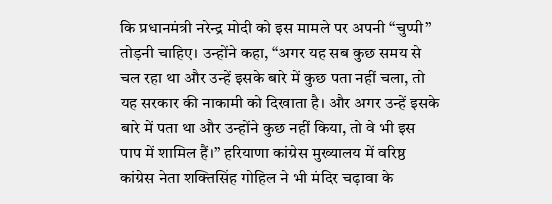कि प्रधानमंत्री नरेन्द्र मोदी को इस मामले पर अपनी ‘‘चुप्पी’’ तोड़नी चाहिए। उन्होंने कहा, ‘‘अगर यह सब कुछ समय से चल रहा था और उन्हें इसके बारे में कुछ पता नहीं चला, तो यह सरकार की नाकामी को दिखाता है। और अगर उन्हें इसके बारे में पता था और उन्होंने कुछ नहीं किया, तो वे भी इस पाप में शामिल हैं।’’ हरियाणा कांग्रेस मुख्यालय में वरिष्ठ कांग्रेस नेता शक्तिसिंह गोहिल ने भी मंदिर चढ़ावा के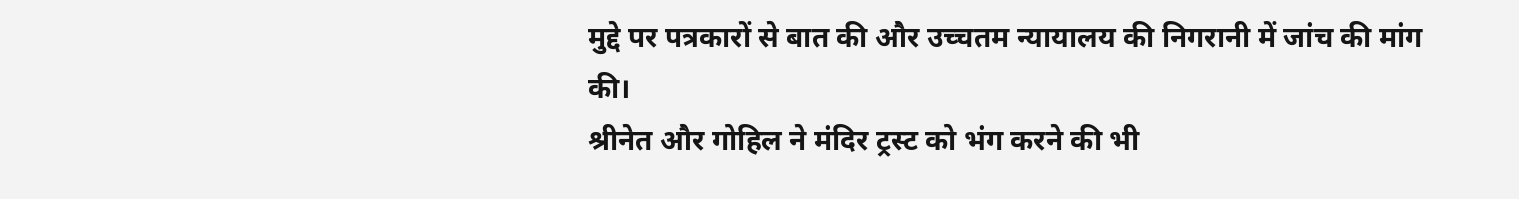मुद्दे पर पत्रकारों से बात की और उच्चतम न्यायालय की निगरानी में जांच की मांग की।
श्रीनेत और गोहिल ने मंदिर ट्रस्ट को भंग करने की भी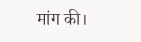मांग की।